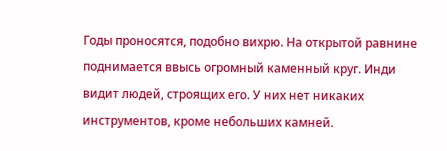Годы проносятся, подобно вихрю. На открытой равнине поднимается ввысь огромный каменный круг. Инди видит людей, строящих его. У них нет никаких инструментов, кроме небольших камней.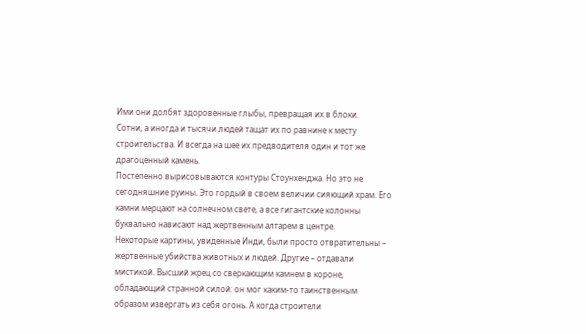Ими они долбят здоровенные глыбы, превращая их в блоки.
Сотни, а иногда и тысячи людей тащат их по равнине к месту строительства. И всегда на шее их предводителя один и тот же драгоценный камень.
Постепенно вырисовываются контуры Стоунхенджа. Но это не сегодняшние руины. Это гордый в своем величии сияющий храм. Его камни мерцают на солнечном свете, а все гигантские колонны буквально нависают над жертвенным алтарем в центре.
Некоторые картины, увиденные Инди, были просто отвратительны – жертвенные убийства животных и людей. Другие – отдавали мистикой. Высший жрец со сверкающим камнем в короне, обладающий странной силой: он мог каким-то таинственным образом извергать из себя огонь. А когда строители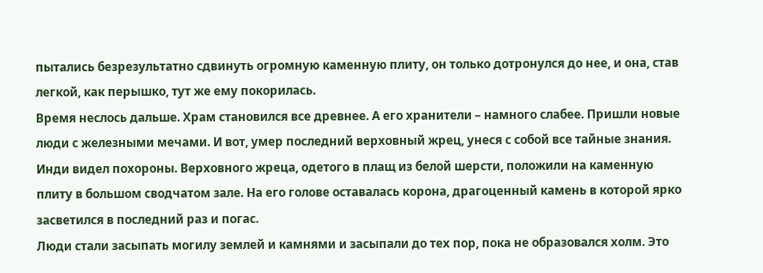пытались безрезультатно сдвинуть огромную каменную плиту, он только дотронулся до нее, и она, став легкой, как перышко, тут же ему покорилась.
Время неслось дальше. Храм становился все древнее. А его хранители – намного слабее. Пришли новые люди с железными мечами. И вот, умер последний верховный жрец, унеся с собой все тайные знания. Инди видел похороны. Верховного жреца, одетого в плащ из белой шерсти, положили на каменную плиту в большом сводчатом зале. На его голове оставалась корона, драгоценный камень в которой ярко засветился в последний раз и погас.
Люди стали засыпать могилу землей и камнями и засыпали до тех пор, пока не образовался холм. Это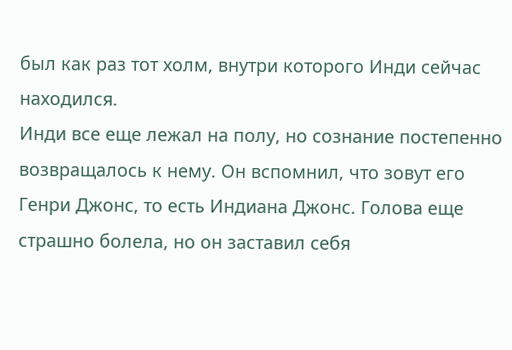был как раз тот холм, внутри которого Инди сейчас находился.
Инди все еще лежал на полу, но сознание постепенно возвращалось к нему. Он вспомнил, что зовут его Генри Джонс, то есть Индиана Джонс. Голова еще страшно болела, но он заставил себя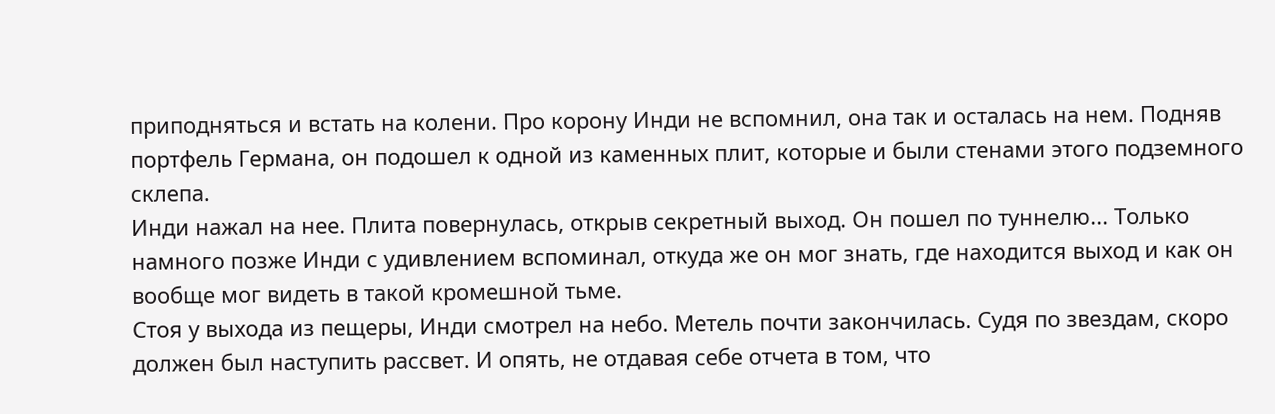приподняться и встать на колени. Про корону Инди не вспомнил, она так и осталась на нем. Подняв портфель Германа, он подошел к одной из каменных плит, которые и были стенами этого подземного склепа.
Инди нажал на нее. Плита повернулась, открыв секретный выход. Он пошел по туннелю... Только намного позже Инди с удивлением вспоминал, откуда же он мог знать, где находится выход и как он вообще мог видеть в такой кромешной тьме.
Стоя у выхода из пещеры, Инди смотрел на небо. Метель почти закончилась. Судя по звездам, скоро должен был наступить рассвет. И опять, не отдавая себе отчета в том, что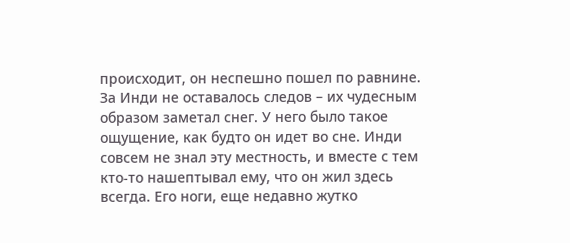происходит, он неспешно пошел по равнине. За Инди не оставалось следов – их чудесным образом заметал снег. У него было такое ощущение, как будто он идет во сне. Инди совсем не знал эту местность, и вместе с тем кто-то нашептывал ему, что он жил здесь всегда. Его ноги, еще недавно жутко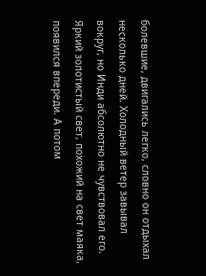болевшие, двигались легко, словно он отдыхал несколько дней. Холодный ветер завывал вокруг, но Инди абсолютно не чувствовал его.
Яркий золотистый свет, похожий на свет маяка, появился впереди. А потом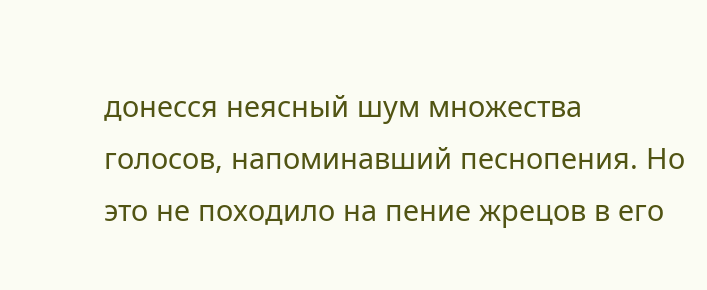донесся неясный шум множества голосов, напоминавший песнопения. Но это не походило на пение жрецов в его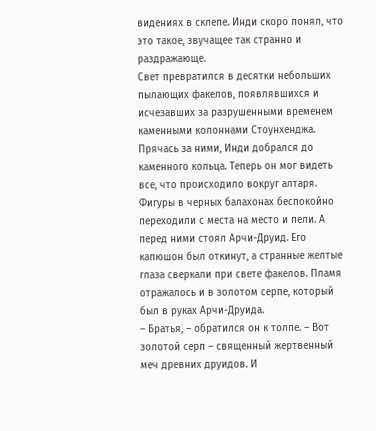видениях в склепе. Инди скоро понял, что это такое, звучащее так странно и раздражающе.
Свет превратился в десятки небольших пылающих факелов, появлявшихся и исчезавших за разрушенными временем каменными колоннами Стоунхенджа. Прячась за ними, Инди добрался до каменного кольца. Теперь он мог видеть все, что происходило вокруг алтаря.
Фигуры в черных балахонах беспокойно переходили с места на место и пели. А перед ними стоял Арчи-Друид. Его капюшон был откинут, а странные желтые глаза сверкали при свете факелов. Пламя отражалось и в золотом серпе, который был в руках Арчи-Друида.
– Братья, – обратился он к толпе. – Вот золотой серп – священный жертвенный меч древних друидов. И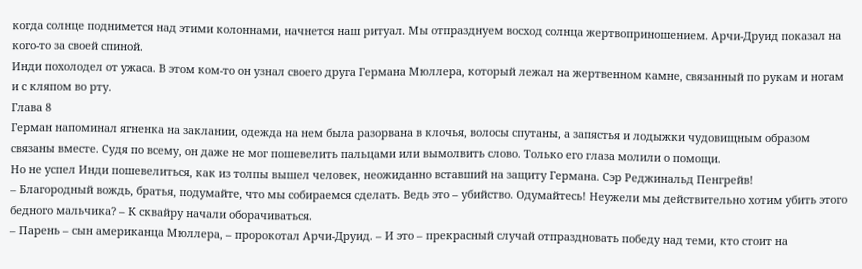когда солнце поднимется над этими колоннами, начнется наш ритуал. Мы отпразднуем восход солнца жертвоприношением. Арчи-Друид показал на кого-то за своей спиной.
Инди похолодел от ужаса. В этом ком-то он узнал своего друга Германа Мюллера, который лежал на жертвенном камне, связанный по рукам и ногам и с кляпом во рту.
Глава 8
Герман напоминал ягненка на заклании, одежда на нем была разорвана в клочья, волосы спутаны, а запястья и лодыжки чудовищным образом связаны вместе. Судя по всему, он даже не мог пошевелить пальцами или вымолвить слово. Только его глаза молили о помощи.
Но не успел Инди пошевелиться, как из толпы вышел человек, неожиданно вставший на защиту Германа. Сэр Реджинальд Пенгрейв!
– Благородный вождь, братья, подумайте, что мы собираемся сделать. Ведь это – убийство. Одумайтесь! Неужели мы действительно хотим убить этого бедного мальчика? – К сквайру начали оборачиваться.
– Парень – сын американца Мюллера, – пророкотал Арчи-Друид. – И это – прекрасный случай отпраздновать победу над теми, кто стоит на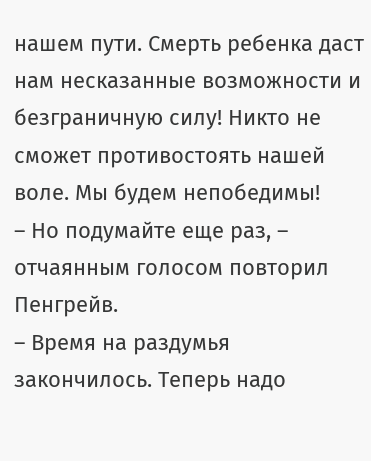нашем пути. Смерть ребенка даст нам несказанные возможности и безграничную силу! Никто не сможет противостоять нашей воле. Мы будем непобедимы!
– Но подумайте еще раз, – отчаянным голосом повторил Пенгрейв.
– Время на раздумья закончилось. Теперь надо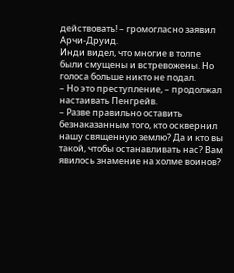действовать! – громогласно заявил Арчи-Друид.
Инди видел, что многие в толпе были смущены и встревожены. Но голоса больше никто не подал.
– Но это преступление, – продолжал настаивать Пенгрейв.
– Разве правильно оставить безнаказанным того, кто осквернил нашу священную землю? Да и кто вы такой, чтобы останавливать нас? Вам явилось знамение на холме воинов?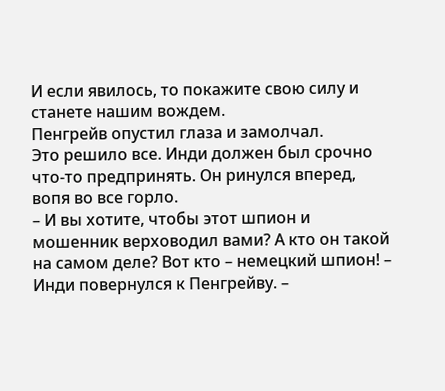И если явилось, то покажите свою силу и станете нашим вождем.
Пенгрейв опустил глаза и замолчал.
Это решило все. Инди должен был срочно что-то предпринять. Он ринулся вперед, вопя во все горло.
– И вы хотите, чтобы этот шпион и мошенник верховодил вами? А кто он такой на самом деле? Вот кто – немецкий шпион! – Инди повернулся к Пенгрейву. –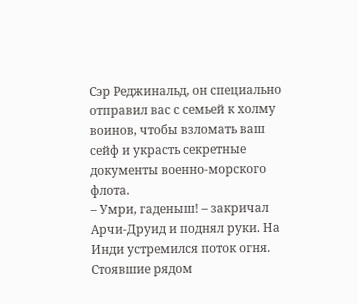Сэр Реджинальд, он специально отправил вас с семьей к холму воинов, чтобы взломать ваш сейф и украсть секретные документы военно-морского флота.
– Умри, гаденыш! – закричал Арчи-Друид и поднял руки. На Инди устремился поток огня. Стоявшие рядом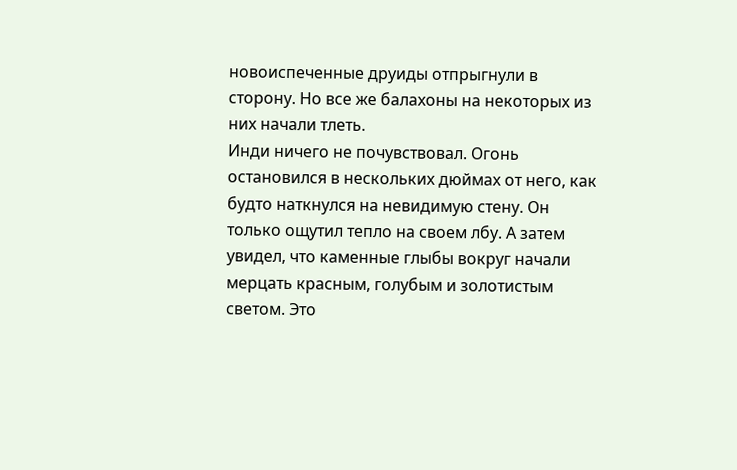новоиспеченные друиды отпрыгнули в сторону. Но все же балахоны на некоторых из них начали тлеть.
Инди ничего не почувствовал. Огонь остановился в нескольких дюймах от него, как будто наткнулся на невидимую стену. Он только ощутил тепло на своем лбу. А затем увидел, что каменные глыбы вокруг начали мерцать красным, голубым и золотистым светом. Это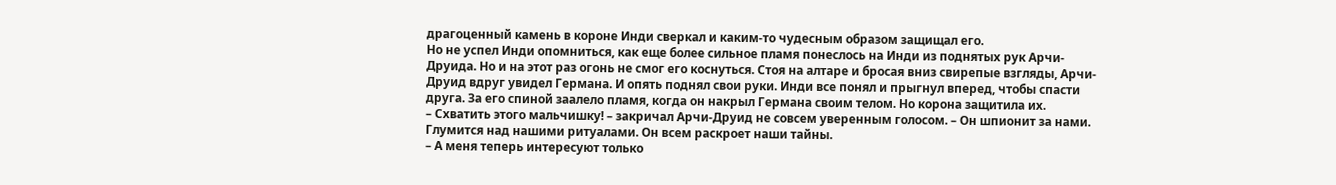драгоценный камень в короне Инди сверкал и каким-то чудесным образом защищал его.
Но не успел Инди опомниться, как еще более сильное пламя понеслось на Инди из поднятых рук Арчи-Друида. Но и на этот раз огонь не смог его коснуться. Стоя на алтаре и бросая вниз свирепые взгляды, Арчи-Друид вдруг увидел Германа. И опять поднял свои руки. Инди все понял и прыгнул вперед, чтобы спасти друга. За его спиной заалело пламя, когда он накрыл Германа своим телом. Но корона защитила их.
– Схватить этого мальчишку! – закричал Арчи-Друид не совсем уверенным голосом. – Он шпионит за нами. Глумится над нашими ритуалами. Он всем раскроет наши тайны.
– А меня теперь интересуют только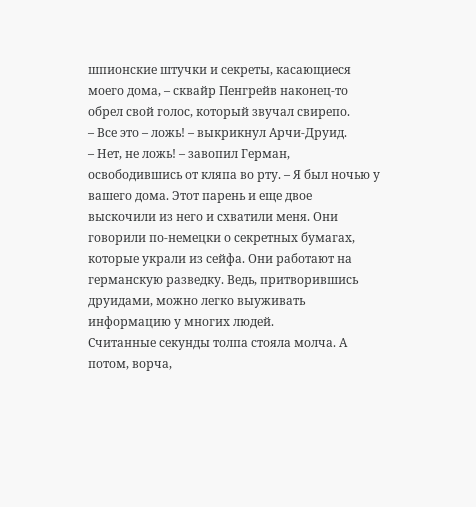шпионские штучки и секреты, касающиеся моего дома, – сквайр Пенгрейв наконец-то обрел свой голос, который звучал свирепо.
– Все это – ложь! – выкрикнул Арчи-Друид.
– Нет, не ложь! – завопил Герман, освободившись от кляпа во рту. – Я был ночью у вашего дома. Этот парень и еще двое выскочили из него и схватили меня. Они говорили по-немецки о секретных бумагах, которые украли из сейфа. Они работают на германскую разведку. Ведь, притворившись друидами, можно легко выуживать информацию у многих людей.
Считанные секунды толпа стояла молча. А потом, ворча,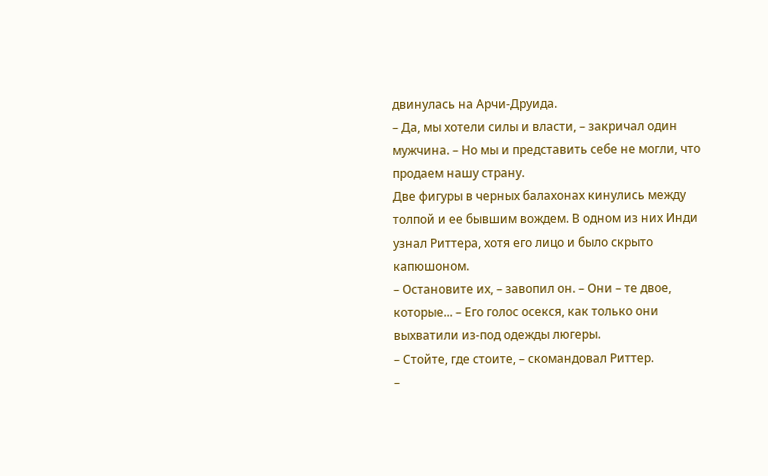двинулась на Арчи-Друида.
– Да, мы хотели силы и власти, – закричал один мужчина. – Но мы и представить себе не могли, что продаем нашу страну.
Две фигуры в черных балахонах кинулись между толпой и ее бывшим вождем. В одном из них Инди узнал Риттера, хотя его лицо и было скрыто капюшоном.
– Остановите их, – завопил он. – Они – те двое, которые... – Его голос осекся, как только они выхватили из-под одежды люгеры.
– Стойте, где стоите, – скомандовал Риттер.
–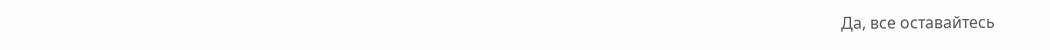Да, все оставайтесь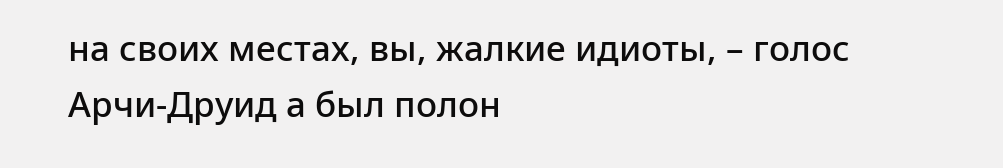на своих местах, вы, жалкие идиоты, – голос Арчи-Друид а был полон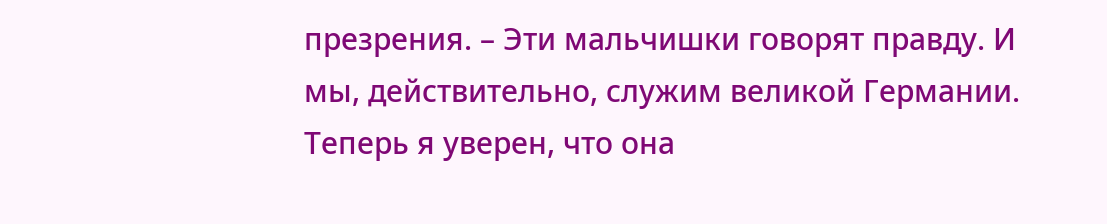презрения. – Эти мальчишки говорят правду. И мы, действительно, служим великой Германии. Теперь я уверен, что она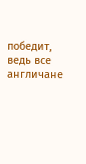победит, ведь все англичане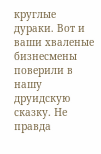круглые дураки. Вот и ваши хваленые бизнесмены поверили в нашу друидскую сказку. Не правда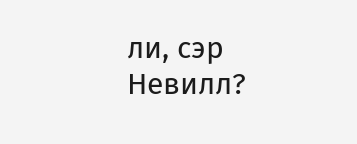ли, сэр Невилл?